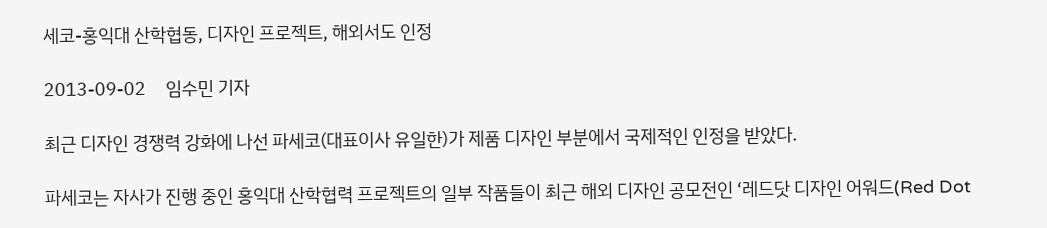세코-홍익대 산학협동, 디자인 프로젝트, 해외서도 인정

2013-09-02     임수민 기자

최근 디자인 경쟁력 강화에 나선 파세코(대표이사 유일한)가 제품 디자인 부분에서 국제적인 인정을 받았다.

파세코는 자사가 진행 중인 홍익대 산학협력 프로젝트의 일부 작품들이 최근 해외 디자인 공모전인 ‘레드닷 디자인 어워드(Red Dot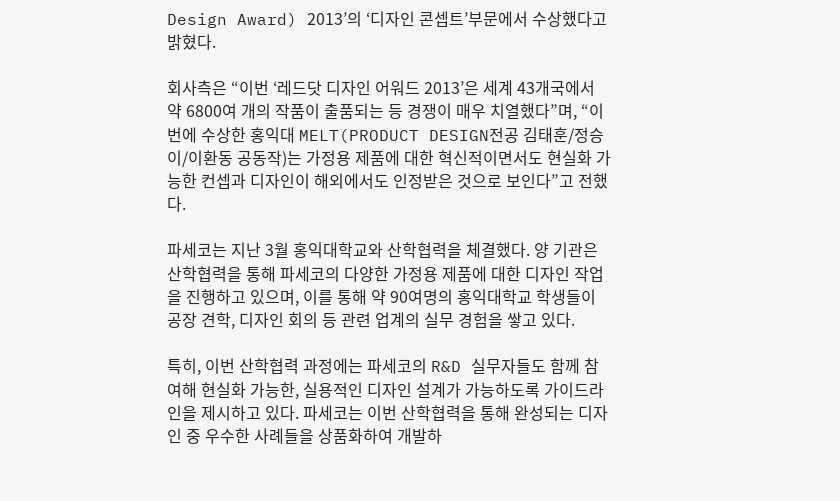Design Award) 2013’의 ‘디자인 콘셉트’부문에서 수상했다고 밝혔다.

회사측은 “이번 ‘레드닷 디자인 어워드 2013’은 세계 43개국에서 약 6800여 개의 작품이 출품되는 등 경쟁이 매우 치열했다”며, “이번에 수상한 홍익대 MELT(PRODUCT DESIGN전공 김태훈/정승이/이환동 공동작)는 가정용 제품에 대한 혁신적이면서도 현실화 가능한 컨셉과 디자인이 해외에서도 인정받은 것으로 보인다”고 전했다.

파세코는 지난 3월 홍익대학교와 산학협력을 체결했다. 양 기관은 산학협력을 통해 파세코의 다양한 가정용 제품에 대한 디자인 작업을 진행하고 있으며, 이를 통해 약 90여명의 홍익대학교 학생들이 공장 견학, 디자인 회의 등 관련 업계의 실무 경험을 쌓고 있다.

특히, 이번 산학협력 과정에는 파세코의 R&D 실무자들도 함께 참여해 현실화 가능한, 실용적인 디자인 설계가 가능하도록 가이드라인을 제시하고 있다. 파세코는 이번 산학협력을 통해 완성되는 디자인 중 우수한 사례들을 상품화하여 개발하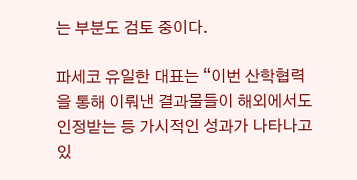는 부분도 검토 중이다.

파세코 유일한 대표는 “이번 산학협력을 통해 이뤄낸 결과물들이 해외에서도 인정받는 등 가시적인 성과가 나타나고 있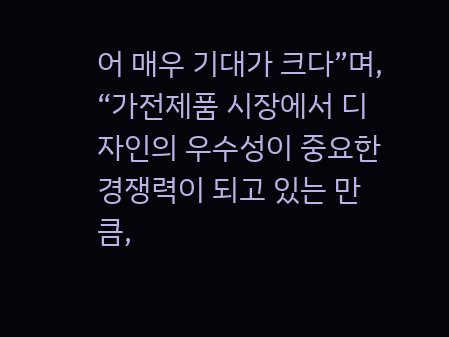어 매우 기대가 크다”며, “가전제품 시장에서 디자인의 우수성이 중요한 경쟁력이 되고 있는 만큼,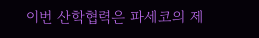이번 산학협력은 파세코의 제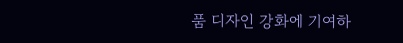품 디자인 강화에 기여하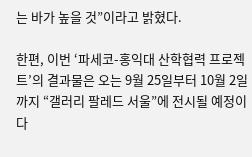는 바가 높을 것”이라고 밝혔다.

한편, 이번 ‘파세코-홍익대 산학협력 프로젝트’의 결과물은 오는 9월 25일부터 10월 2일까지 “갤러리 팔레드 서울”에 전시될 예정이다